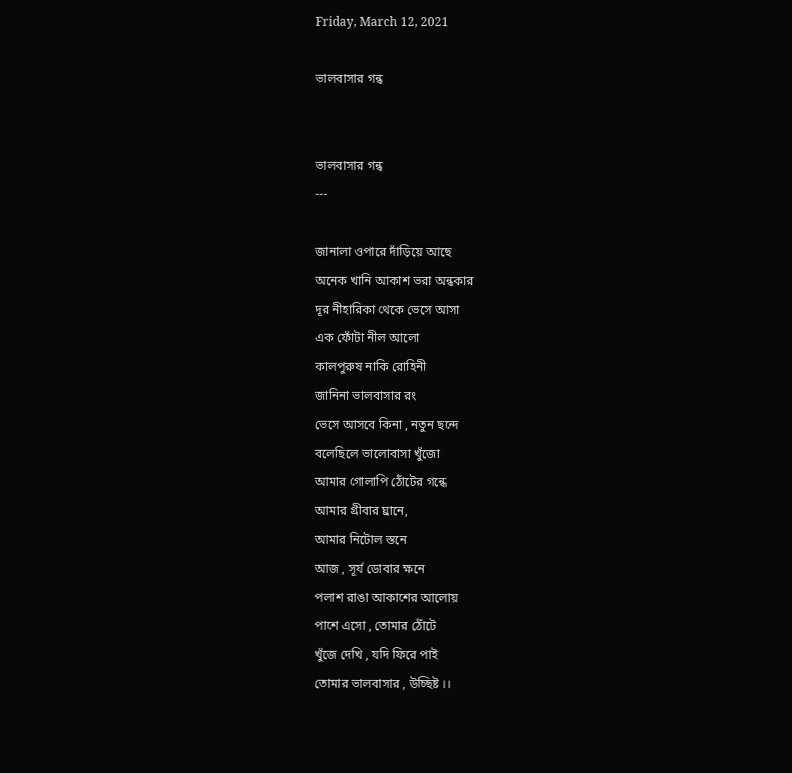Friday, March 12, 2021

ভালবাসার গন্ধ


ভালবাসার গন্ধ
---

জানালা ওপারে দাঁড়িয়ে আছে
অনেক খানি আকাশ ভরা অন্ধকার
দূর নীহারিকা থেকে ভেসে আসা
এক ফোঁটা নীল আলো
কালপুরুষ নাকি রোহিনী
জানিনা ভালবাসার রং
ভেসে আসবে কিনা , নতুন ছন্দে
বলেছিলে ভালোবাসা খুঁজো
আমার গোলাপি ঠোঁটের গন্ধে
আমার গ্রীবার ঘ্রানে,
আমার নিটোল স্তনে
আজ , সূর্য ডোবার ক্ষনে
পলাশ রাঙা আকাশের আলোয়
পাশে এসো , তোমার ঠোঁটে
খুঁজে দেখি , যদি ফিরে পাই
তোমার ভালবাসার , উচ্ছিষ্ট ।।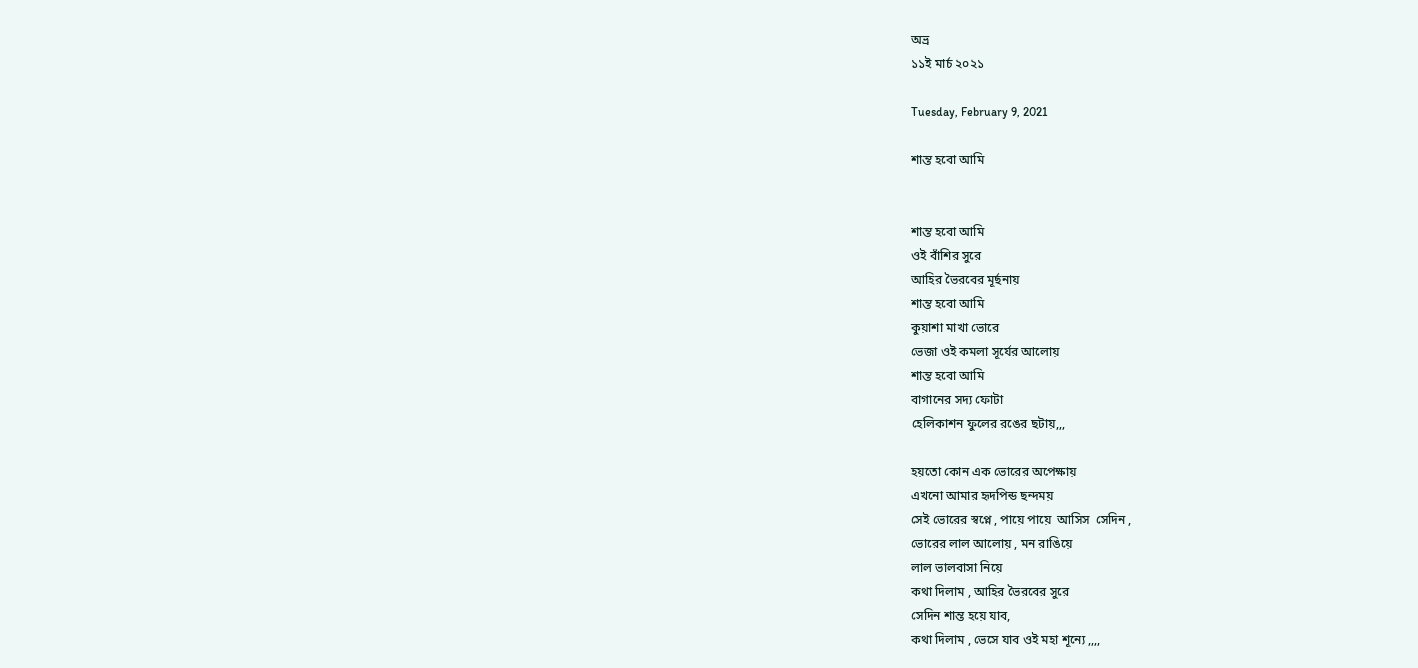অভ্র
১১ই মার্চ ২০২১

Tuesday, February 9, 2021

শান্ত হবো আমি


শান্ত হবো আমি
ওই বাঁশির সুরে
আহির ভৈরবের মূর্ছনায়
শান্ত হবো আমি
কুয়াশা মাখা ভোরে
ভেজা ওই কমলা সূর্যের আলোয়
শান্ত হবো আমি
বাগানের সদ্য ফোটা
হেলিকাশন ফুলের রঙের ছটায়,,,

হয়তো কোন এক ভোরের অপেক্ষায়
এখনো আমার হৃদপিন্ড ছন্দময়
সেই ভোরের স্বপ্নে , পায়ে পায়ে  আসিস  সেদিন ,
ভোরের লাল আলোয় , মন রাঙিয়ে
লাল ভালবাসা নিয়ে
কথা দিলাম , আহির ভৈরবের সুরে
সেদিন শান্ত হয়ে যাব,
কথা দিলাম , ভেসে যাব ওই মহা শূন্যে ,,,,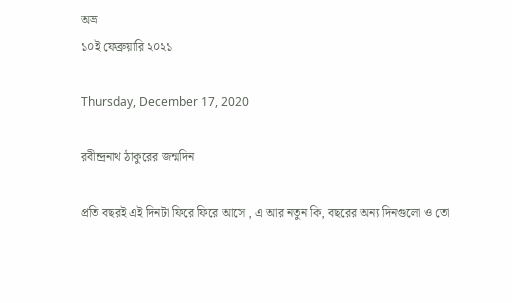অভ্র
১০ই ফেব্রুয়ারি ২০২১

Thursday, December 17, 2020

রবীন্দ্রনাথ ঠাকুরের জন্মদিন

প্রতি বছরই এই দিনটা ফিরে ফিরে আসে , এ আর নতুন কি, বছরের অন্য দিনগুলো ও তো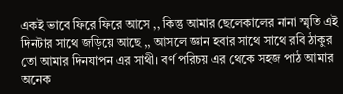একই ভাবে ফিরে ফিরে আসে ,, কিন্তু আমার ছেলেকালের নানা স্মৃতি এই দিনটার সাথে জড়িয়ে আছে ,, আসলে জ্ঞান হবার সাথে সাথে রবি ঠাকুর তো আমার দিনযাপন এর সাথী। বর্ণ পরিচয় এর থেকে সহজ পাঠ আমার অনেক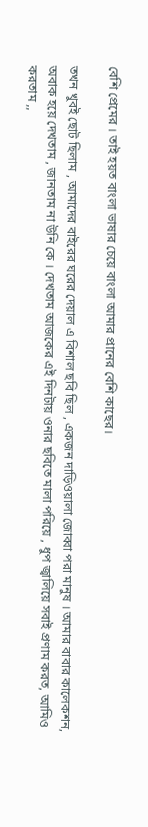বেশি প্রেমের । তাই হয়ত বাংলা ভাষার চেয়ে বাংলা আমার প্রানের বেশি কাছের।

তখন খুবই ছোট ছিলাম , আমাদের বাইরের ঘরের দেয়াল এ বিশাল ছবি ছিল , একজন দাড়িওয়ালা জোব্বা পরা মানুষ । আমার বাবার কালেকশন, অবাক হয়ে দেখতাম , জানতাম না উনি কে । দেখতাম আজকের এই দিনটায় ওনার ছবিতে মালা পরিয়ে , ধুপ জ্বালিয়ে সবাই প্রণাম করত, আমিও করতাম ,,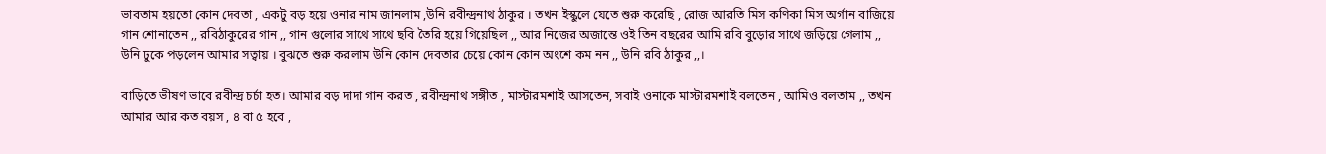ভাবতাম হয়তো কোন দেবতা , একটু বড় হয়ে ওনার নাম জানলাম ,উনি রবীন্দ্রনাথ ঠাকুর । তখন ইস্কুলে যেতে শুরু করেছি , রোজ আরতি মিস কণিকা মিস অর্গান বাজিয়ে গান শোনাতেন ,, রবিঠাকুরের গান ,, গান গুলোর সাথে সাথে ছবি তৈরি হয়ে গিয়েছিল ,, আর নিজের অজান্তে ওই তিন বছরের আমি রবি বুড়োর সাথে জড়িয়ে গেলাম ,, উনি ঢুকে পড়লেন আমার সত্বায় । বুঝতে শুরু করলাম উনি কোন দেবতার চেয়ে কোন কোন অংশে কম নন ,, উনি রবি ঠাকুর ,,।

বাড়িতে ভীষণ ভাবে রবীন্দ্র চর্চা হত। আমার বড় দাদা গান করত , রবীন্দ্রনাথ সঙ্গীত , মাস্টারমশাই আসতেন, সবাই ওনাকে মাস্টারমশাই বলতেন , আমিও বলতাম ,, তখন আমার আর কত বয়স , ৪ বা ৫ হবে ,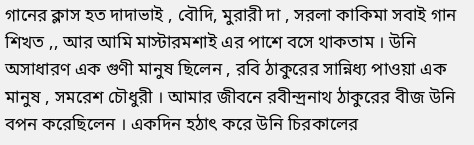গানের ক্লাস হত দাদাভাই , বৌদি, মুরারী দা , সরলা কাকিমা সবাই গান শিখত ,, আর আমি মাস্টারমশাই এর পাশে বসে থাকতাম । উনি অসাধারণ এক গুণী মানুষ ছিলেন , রবি ঠাকুরের সান্নিধ্য পাওয়া এক মানুষ , সমরেশ চৌধুরী । আমার জীবনে রবীন্দ্রনাথ ঠাকুরের বীজ উনি বপন করেছিলেন । একদিন হঠাৎ করে উনি চিরকালের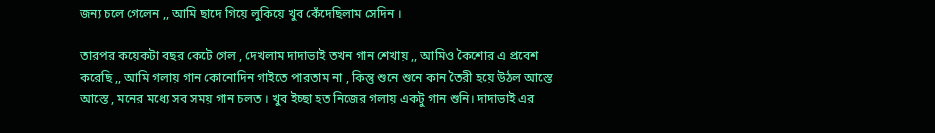জন্য চলে গেলেন ,, আমি ছাদে গিয়ে লুকিয়ে খুব কেঁদেছিলাম সেদিন ।

তারপর কয়েকটা বছর কেটে গেল , দেখলাম দাদাভাই তখন গান শেখায় ,, আমিও কৈশোর এ প্রবেশ করেছি ,, আমি গলায় গান কোনোদিন গাইতে পারতাম না , কিন্তু শুনে শুনে কান তৈরী হয়ে উঠল আস্তে আস্তে , মনের মধ্যে সব সময় গান চলত । খুব ইচ্ছা হত নিজের গলায় একটু গান শুনি। দাদাভাই এর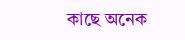কাছে অনেক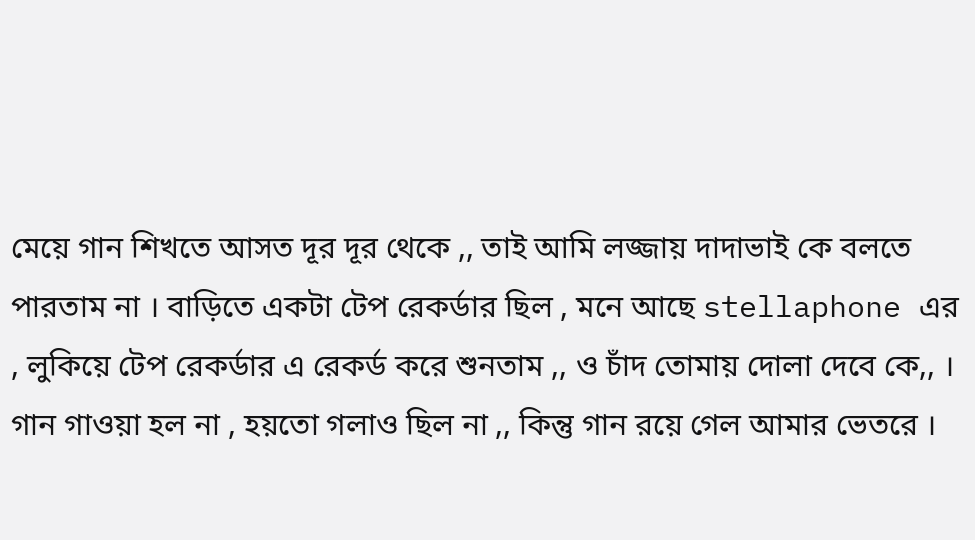মেয়ে গান শিখতে আসত দূর দূর থেকে ,, তাই আমি লজ্জায় দাদাভাই কে বলতে পারতাম না । বাড়িতে একটা টেপ রেকর্ডার ছিল , মনে আছে stellaphone এর , লুকিয়ে টেপ রেকর্ডার এ রেকর্ড করে শুনতাম ,, ও চাঁদ তোমায় দোলা দেবে কে,, । গান গাওয়া হল না , হয়তো গলাও ছিল না ,, কিন্তু গান রয়ে গেল আমার ভেতরে ।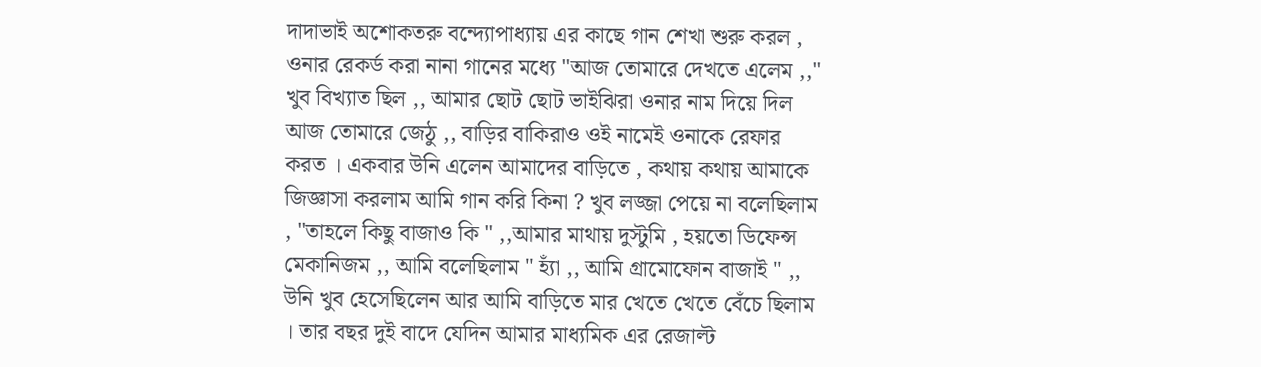দাদাভাই অশোকতরু বন্দ্যোপাধ্যায় এর কাছে গান শেখা শুরু করল , ওনার রেকর্ড করা নানা গানের মধ্যে "আজ তোমারে দেখতে এলেম ,," খুব বিখ্যাত ছিল ,, আমার ছোট ছোট ভাইঝিরা ওনার নাম দিয়ে দিল আজ তোমারে জেঠু ,, বাড়ির বাকিরাও ওই নামেই ওনাকে রেফার করত । একবার উনি এলেন আমাদের বাড়িতে , কথায় কথায় আমাকে জিজ্ঞাসা করলাম আমি গান করি কিনা ? খুব লজ্জা পেয়ে না বলেছিলাম , "তাহলে কিছু বাজাও কি " ,,আমার মাথায় দুস্টুমি , হয়তো ডিফেন্স মেকানিজম ,, আমি বলেছিলাম " হ্যাঁ ,, আমি গ্রামোফোন বাজাই " ,, উনি খুব হেসেছিলেন আর আমি বাড়িতে মার খেতে খেতে বেঁচে ছিলাম । তার বছর দুই বাদে যেদিন আমার মাধ্যমিক এর রেজাল্ট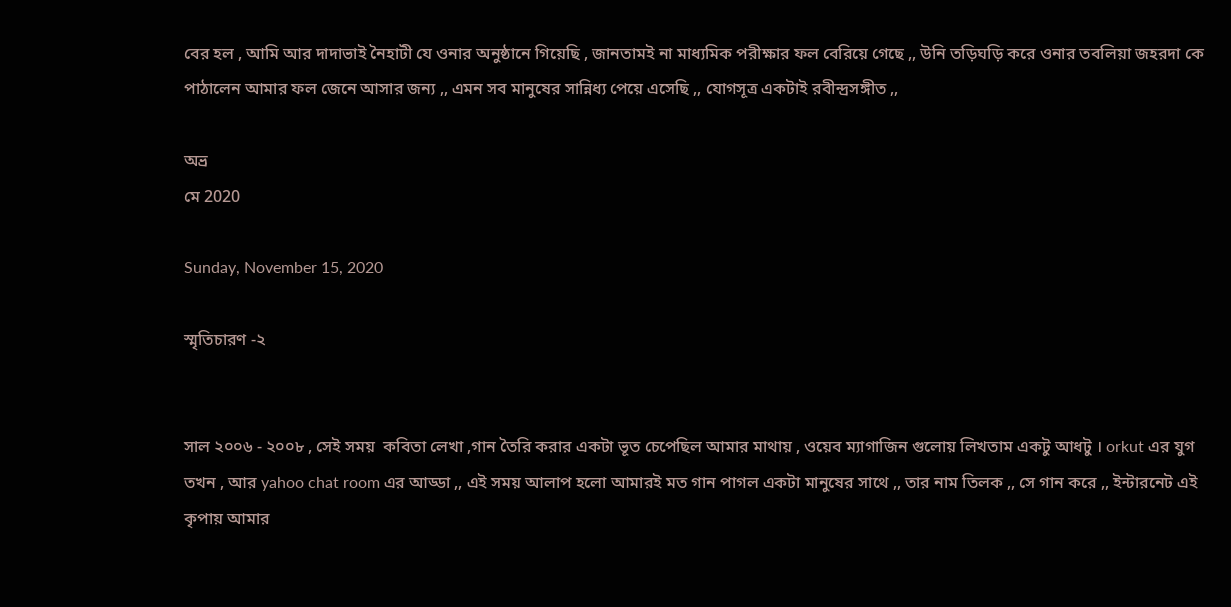বের হল , আমি আর দাদাভাই নৈহাটী যে ওনার অনুষ্ঠানে গিয়েছি , জানতামই না মাধ্যমিক পরীক্ষার ফল বেরিয়ে গেছে ,, উনি তড়িঘড়ি করে ওনার তবলিয়া জহরদা কে পাঠালেন আমার ফল জেনে আসার জন্য ,, এমন সব মানুষের সান্নিধ্য পেয়ে এসেছি ,, যোগসূত্র একটাই রবীন্দ্রসঙ্গীত ,,

অভ্র
মে 2020

Sunday, November 15, 2020

স্মৃতিচারণ -২


সাল ২০০৬ - ২০০৮ , সেই সময়  কবিতা লেখা ,গান তৈরি করার একটা ভূত চেপেছিল আমার মাথায় , ওয়েব ম্যাগাজিন গুলোয় লিখতাম একটু আধটু । orkut এর যুগ তখন , আর yahoo chat room এর আড্ডা ,, এই সময় আলাপ হলো আমারই মত গান পাগল একটা মানুষের সাথে ,, তার নাম তিলক ,, সে গান করে ,, ইন্টারনেট এই কৃপায় আমার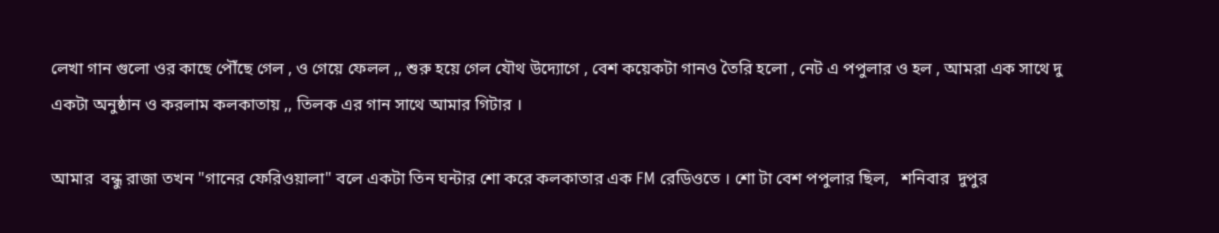লেখা গান গুলো ওর কাছে পৌঁছে গেল , ও গেয়ে ফেলল ,, শুরু হয়ে গেল যৌথ উদ্যোগে , বেশ কয়েকটা গানও তৈরি হলো , নেট এ পপুলার ও হল , আমরা এক সাথে দু একটা অনুষ্ঠান ও করলাম কলকাতায় ,, তিলক এর গান সাথে আমার গিটার ।

আমার  বন্ধু রাজা তখন "গানের ফেরিওয়ালা" বলে একটা তিন ঘন্টার শো করে কলকাতার এক FM রেডিওতে । শো টা বেশ পপুলার ছিল,   শনিবার  দুপুর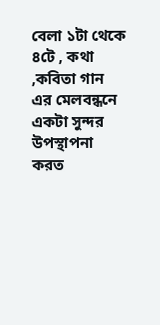বেলা ১টা থেকে ৪টে , কথা ,কবিতা গান এর মেলবন্ধনে একটা সুন্দর উপস্থাপনা করত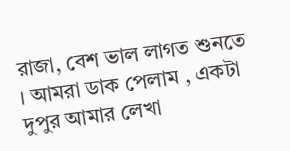রাজা, বেশ ভাল লাগত শুনতে । আমরা ডাক পেলাম , একটা দুপুর আমার লেখা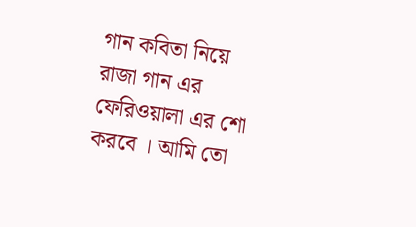গান কবিতা নিয়ে রাজা গান এর ফেরিওয়ালা এর শো করবে । আমি তো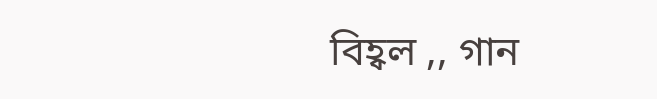বিহ্বল ,, গান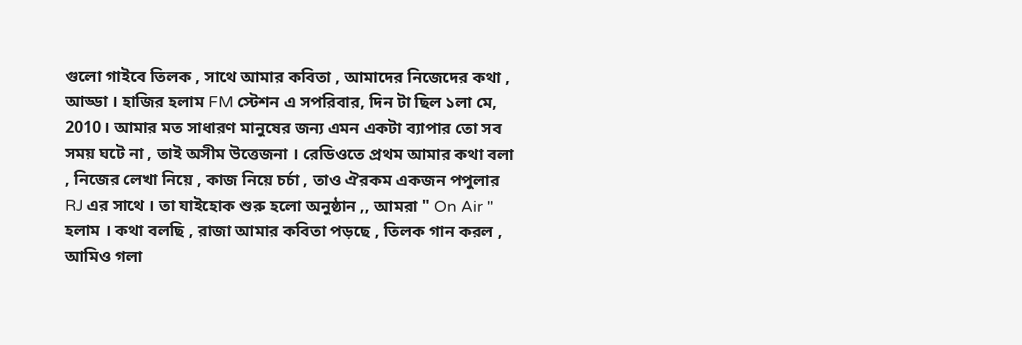গুলো গাইবে তিলক , সাথে আমার কবিতা , আমাদের নিজেদের কথা , আড্ডা । হাজির হলাম FM স্টেশন এ সপরিবার, দিন টা ছিল ১লা মে, 2010। আমার মত সাধারণ মানুষের জন্য এমন একটা ব্যাপার তো সব সময় ঘটে না , তাই অসীম উত্তেজনা । রেডিওতে প্রথম আমার কথা বলা , নিজের লেখা নিয়ে , কাজ নিয়ে চর্চা , তাও ঐরকম একজন পপুলার RJ এর সাথে । তা যাইহোক শুরু হলো অনুষ্ঠান ,, আমরা " On Air " হলাম । কথা বলছি , রাজা আমার কবিতা পড়ছে , তিলক গান করল , আমিও গলা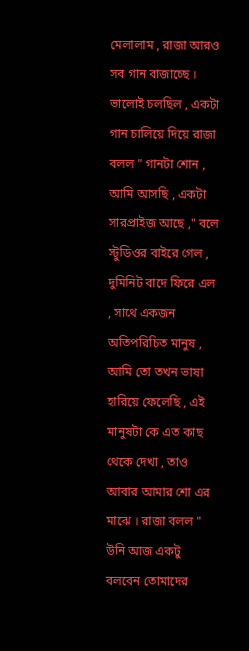মেলালাম , রাজা আরও সব গান বাজাচ্ছে । ভালোই চলছিল , একটা গান চালিয়ে দিয়ে রাজা বলল " গানটা শোন , আমি আসছি , একটা সারপ্রাইজ আছে ," বলে স্টুডিওর বাইরে গেল , দুমিনিট বাদে ফিরে এল , সাথে একজন অতিপরিচিত মানুষ , আমি তো তখন ভাষা হারিয়ে ফেলেছি , এই মানুষটা কে এত কাছ থেকে দেখা , তাও আবার আমার শো এর মাঝে । রাজা বলল " উনি আজ একটু বলবেন তোমাদের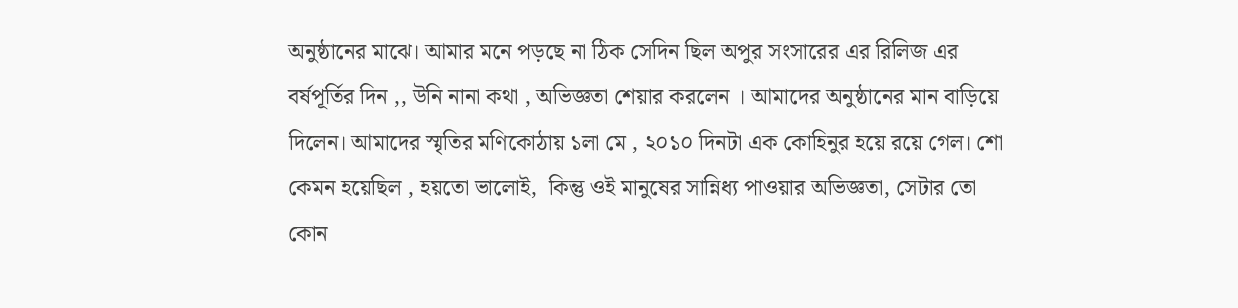অনুষ্ঠানের মাঝে। আমার মনে পড়ছে না ঠিক সেদিন ছিল অপুর সংসারের এর রিলিজ এর বর্ষপূর্তির দিন ,, উনি নানা কথা , অভিজ্ঞতা শেয়ার করলেন । আমাদের অনুষ্ঠানের মান বাড়িয়ে দিলেন। আমাদের স্মৃতির মণিকোঠায় ১লা মে , ২০১০ দিনটা এক কোহিনুর হয়ে রয়ে গেল। শো কেমন হয়েছিল , হয়তো ভালোই,  কিন্তু ওই মানুষের সান্নিধ্য পাওয়ার অভিজ্ঞতা, সেটার তো কোন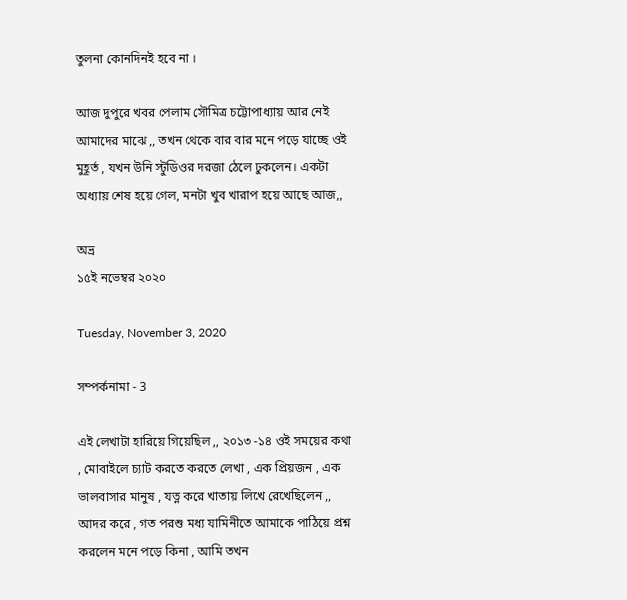তুলনা কোনদিনই হবে না ।

আজ দুপুরে খবর পেলাম সৌমিত্র চট্টোপাধ্যায় আর নেই আমাদের মাঝে ,, তখন থেকে বার বার মনে পড়ে যাচ্ছে ওই মুহূর্ত , যখন উনি স্টুডিওর দরজা ঠেলে ঢুকলেন। একটা অধ্যায় শেষ হয়ে গেল, মনটা খুব খারাপ হয়ে আছে আজ,,

অভ্র
১৫ই নভেম্বর ২০২০

Tuesday, November 3, 2020

সম্পর্কনামা - 3

এই লেখাটা হারিয়ে গিয়েছিল ,, ২০১৩ -১৪ ওই সময়ের কথা , মোবাইলে চ্যাট করতে করতে লেখা , এক প্রিয়জন , এক ভালবাসার মানুষ , যত্ন করে খাতায় লিখে রেখেছিলেন ,, আদর করে , গত পরশু মধ্য যামিনীতে আমাকে পাঠিয়ে প্রশ্ন করলেন মনে পড়ে কিনা , আমি তখন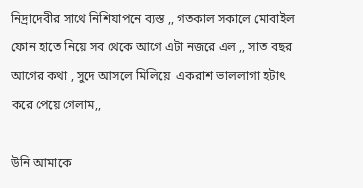নিদ্রাদেবীর সাথে নিশিযাপনে ব্যস্ত ,, গতকাল সকালে মোবাইল ফোন হাতে নিয়ে সব থেকে আগে এটা নজরে এল ,, সাত বছর আগের কথা , সুদে আসলে মিলিয়ে  একরাশ ভাললাগা হটাৎ করে পেয়ে গেলাম,,

উনি আমাকে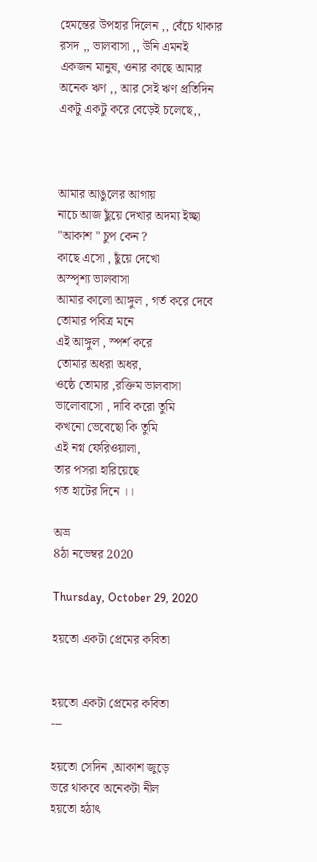হেমন্তের উপহার দিলেন ,, বেঁচে থাকার রসদ ,, ভালবাসা ,, উনি এমনই একজন মানুষ, ওনার কাছে আমার অনেক ঋণ ,, আর সেই ঋণ প্রতিদিন একটু একটু করে বেড়েই চলেছে,,



আমার আঙুলের আগায়
নাচে আজ ছুঁয়ে দেখার অদম্য ইচ্ছা
"আকাশ " চুপ কেন ?
কাছে এসো , ছুঁয়ে দেখো
অস্পৃশ্য ভালবাসা
আমার কালো আঙ্গুল , গর্ত করে দেবে
তোমার পবিত্র মনে
এই আঙ্গুল , স্পর্শ করে
তোমার অধরা অধর,
ওষ্ঠে তোমার ,রক্তিম ভালবাসা
ভালোবাসো , দাবি করো তুমি
কখনো ভেবেছো কি তুমি
এই নগ্ন ফেরিওয়ালা,
তার পসরা হারিয়েছে
গত হাটের দিনে ।।

অভ্র
8ঠা নভেম্বর 2020

Thursday, October 29, 2020

হয়তো একটা প্রেমের কবিতা


হয়তো একটা প্রেমের কবিতা
---

হয়তো সেদিন ,আকাশ জুড়ে
ভরে থাকবে অনেকটা নীল
হয়তো হঠাৎ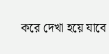করে দেখা হয়ে যাবে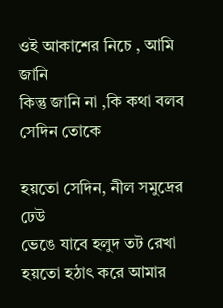ওই আকাশের নিচে , আমি জানি
কিন্তু জানি না ,কি কথা বলব সেদিন তোকে

হয়তো সেদিন, নীল সমুদ্রের ঢেউ
ভেঙে যাবে হলুদ তট রেখা
হয়তো হঠাৎ করে আমার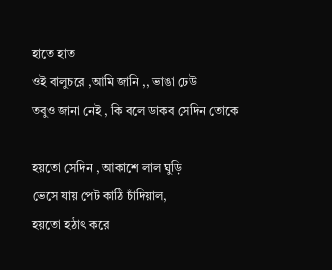হাতে হাত
ওই বালুচরে ,আমি জানি ,, ভাঙা ঢেউ
তবুও জানা নেই , কি বলে ডাকব সেদিন তোকে

হয়তো সেদিন , আকাশে লাল ঘুড়ি
ভেসে যায় পেট কাঠি চাঁদিয়াল,
হয়তো হঠাৎ করে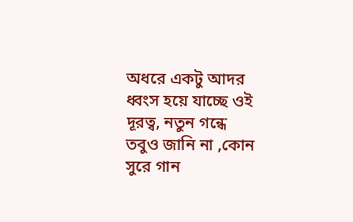অধরে একটু আদর
ধ্বংস হয়ে যাচ্ছে ওই দূরত্ব, নতুন গন্ধে
তবুও জানি না ,কোন সুরে গান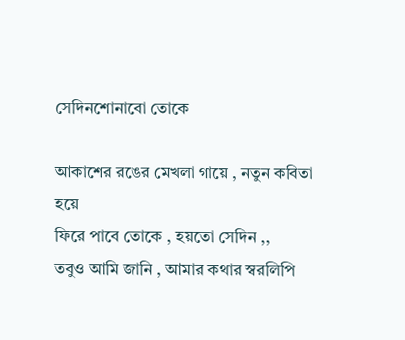সেদিনশোনাবো তোকে

আকাশের রঙের মেখলা গায়ে , নতুন কবিতা হয়ে
ফিরে পাবে তোকে , হয়তো সেদিন ,,
তবুও আমি জানি , আমার কথার স্বরলিপি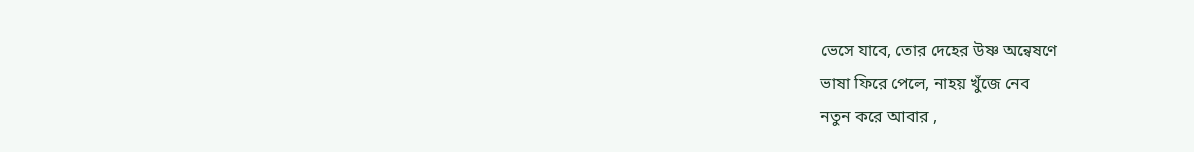ভেসে যাবে, তোর দেহের উষ্ণ অন্বেষণে
ভাষা ফিরে পেলে, নাহয় খুঁজে নেব
নতুন করে আবার ,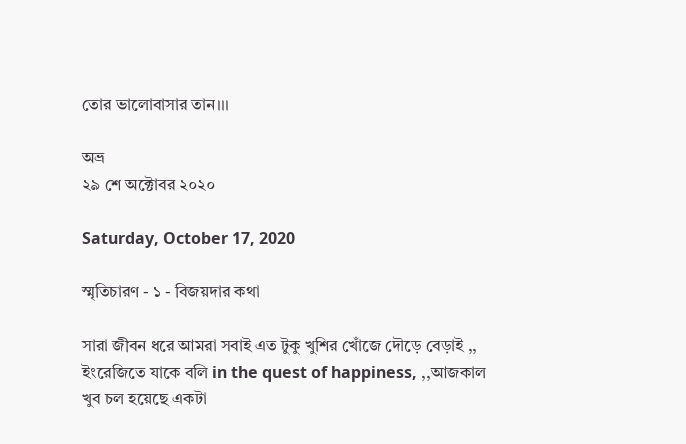তোর ভালোবাসার তান।।।

অভ্র
২৯ শে অক্টোবর ২০২০

Saturday, October 17, 2020

স্মৃতিচারণ - ১ - বিজয়দার কথা

সারা জীবন ধরে আমরা সবাই এত টুকু খুশির খোঁজে দৌড়ে বেড়াই ,, ইংরেজিতে যাকে বলি in the quest of happiness, ,,আজকাল খুব চল হয়েছে একটা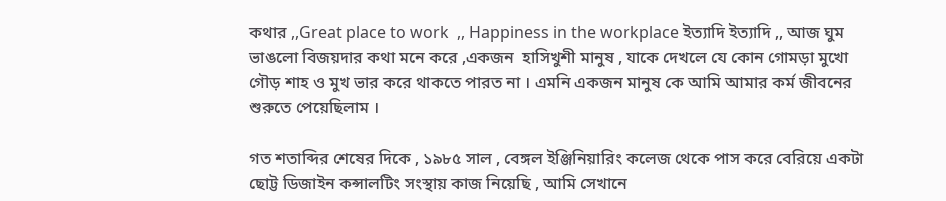কথার ,,Great place to work  ,, Happiness in the workplace ইত্যাদি ইত্যাদি ,, আজ ঘুম ভাঙলো বিজয়দার কথা মনে করে ,একজন  হাসিখুশী মানুষ , যাকে দেখলে যে কোন গোমড়া মুখো গৌড় শাহ ও মুখ ভার করে থাকতে পারত না । এমনি একজন মানুষ কে আমি আমার কর্ম জীবনের শুরুতে পেয়েছিলাম ।

গত শতাব্দির শেষের দিকে , ১৯৮৫ সাল , বেঙ্গল ইঞ্জিনিয়ারিং কলেজ থেকে পাস করে বেরিয়ে একটা ছোট্ট ডিজাইন কন্সালটিং সংস্থায় কাজ নিয়েছি , আমি সেখানে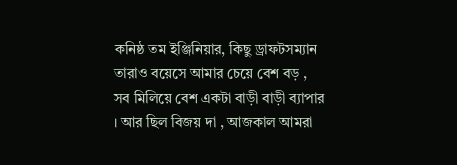কনিষ্ঠ তম ইঞ্জিনিয়ার, কিছু ড্রাফটসম্যান তারাও বয়েসে আমার চেয়ে বেশ বড় , সব মিলিয়ে বেশ একটা বাড়ী বাড়ী ব্যাপার । আর ছিল বিজয় দা , আজকাল আমরা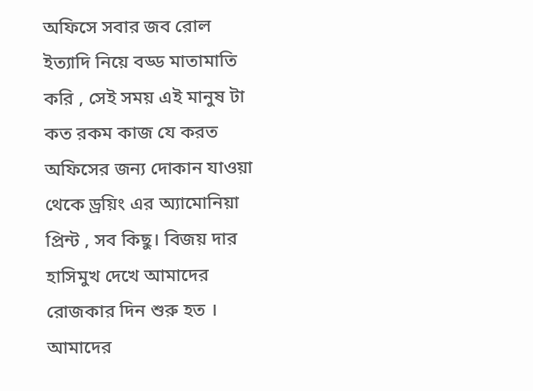অফিসে সবার জব রোল ইত্যাদি নিয়ে বড্ড মাতামাতি করি , সেই সময় এই মানুষ টা কত রকম কাজ যে করত অফিসের জন্য দোকান যাওয়া থেকে ড্রয়িং এর অ্যামোনিয়া প্রিন্ট , সব কিছু। বিজয় দার হাসিমুখ দেখে আমাদের রোজকার দিন শুরু হত । আমাদের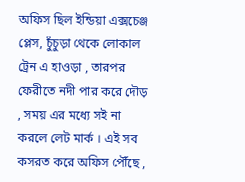অফিস ছিল ইন্ডিয়া এক্সচেঞ্জ প্লেস, চুঁচুড়া থেকে লোকাল ট্রেন এ হাওড়া , তারপর ফেরীতে নদী পার করে দৌড় , সময় এর মধ্যে সই না করলে লেট মার্ক । এই সব কসরত করে অফিস পৌঁছে ,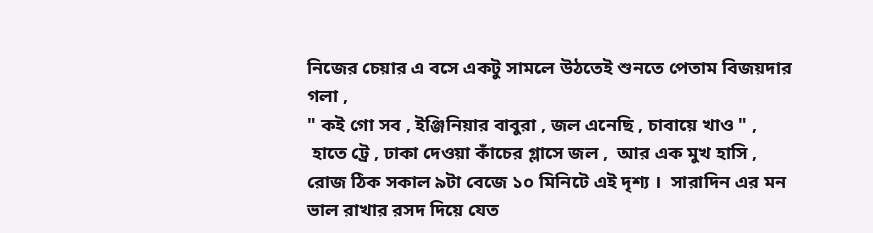নিজের চেয়ার এ বসে একটু সামলে উঠতেই শুনতে পেতাম বিজয়দার গলা ,
" কই গো সব , ইঞ্জিনিয়ার বাবুরা , জল এনেছি , চাবায়ে খাও " ,
 হাতে ট্রে , ঢাকা দেওয়া কাঁচের গ্লাসে জল ,  আর এক মুখ হাসি , রোজ ঠিক সকাল ৯টা বেজে ১০ মিনিটে এই দৃশ্য ।  সারাদিন এর মন ভাল রাখার রসদ দিয়ে যেত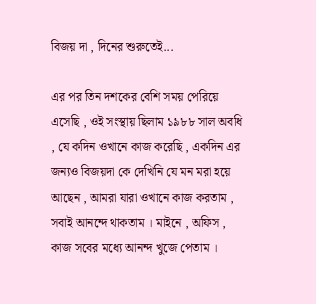বিজয় দা , দিনের শুরুতেই...

এর পর তিন দশকের বেশি সময় পেরিয়ে এসেছি , ওই সংস্থায় ছিলাম ১৯৮৮ সাল অবধি , যে কদিন ওখানে কাজ করেছি , একদিন এর জন্যও বিজয়দা কে দেখিনি যে মন মরা হয়ে আছেন , আমরা যারা ওখানে কাজ করতাম , সবাই আনন্দে থাকতাম । মাইনে , অফিস , কাজ সবের মধ্যে আনন্দ খুজে পেতাম ।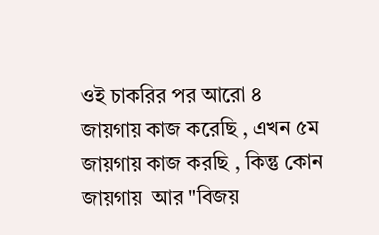ওই চাকরির পর আরো ৪ জায়গায় কাজ করেছি , এখন ৫ম জায়গায় কাজ করছি , কিন্তু কোন জায়গায়  আর "বিজয়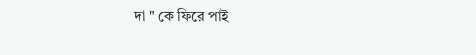দা " কে ফিরে পাই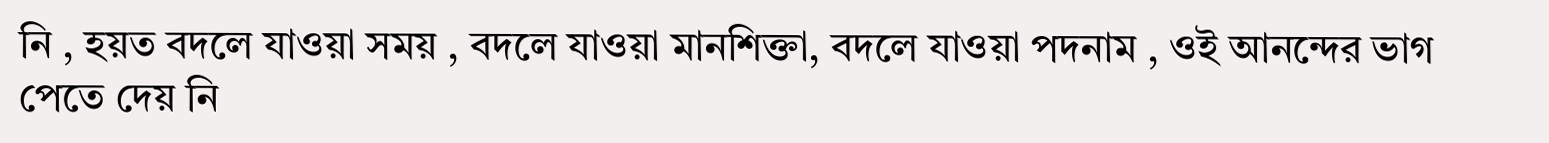নি , হয়ত বদলে যাওয়া সময় , বদলে যাওয়া মানশিক্তা, বদলে যাওয়া পদনাম , ওই আনন্দের ভাগ পেতে দেয় নি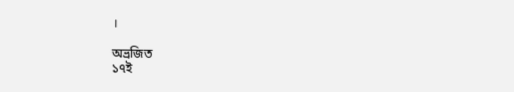।

অভ্রজিত
১৭ই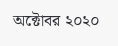অক্টোবর ২০২০